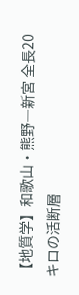【地質学】和歌山・熊野―新宮 全長20キロの活断層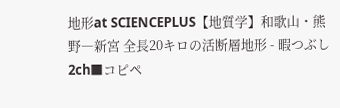地形at SCIENCEPLUS【地質学】和歌山・熊野―新宮 全長20キロの活断層地形 - 暇つぶし2ch■コピペ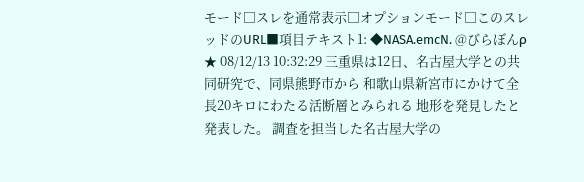モード□スレを通常表示□オプションモード□このスレッドのURL■項目テキスト1: ◆NASA.emcN. @びらぼんρ ★ 08/12/13 10:32:29 三重県は12日、名古屋大学との共同研究で、同県熊野市から 和歌山県新宮市にかけて全長20キロにわたる活断層とみられる 地形を発見したと発表した。 調査を担当した名古屋大学の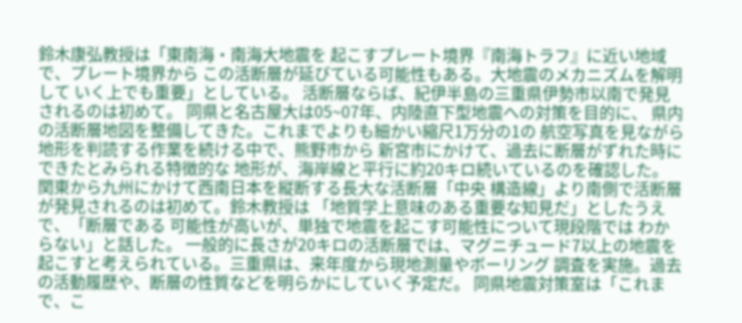鈴木康弘教授は「東南海・南海大地震を 起こすプレート境界『南海トラフ』に近い地域で、プレート境界から この活断層が延びている可能性もある。大地震のメカニズムを解明して いく上でも重要」としている。 活断層ならば、紀伊半島の三重県伊勢市以南で発見されるのは初めて。 同県と名古屋大は05~07年、内陸直下型地震への対策を目的に、 県内の活断層地図を整備してきた。これまでよりも細かい縮尺1万分の1の 航空写真を見ながら地形を判読する作業を続ける中で、熊野市から 新宮市にかけて、過去に断層がずれた時にできたとみられる特徴的な 地形が、海岸線と平行に約20キロ続いているのを確認した。 関東から九州にかけて西南日本を縦断する長大な活断層「中央 構造線」より南側で活断層が発見されるのは初めて。鈴木教授は 「地質学上意味のある重要な知見だ」としたうえで、「断層である 可能性が高いが、単独で地震を起こす可能性について現段階では わからない」と話した。 一般的に長さが20キロの活断層では、マグニチュード7以上の地震を 起こすと考えられている。三重県は、来年度から現地測量やボーリング 調査を実施。過去の活動履歴や、断層の性質などを明らかにしていく予定だ。 同県地震対策室は「これまで、こ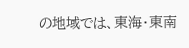の地域では、東海・東南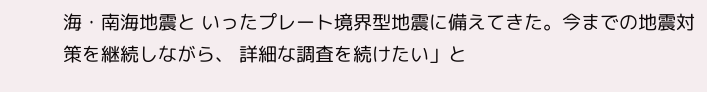海・南海地震と いったプレート境界型地震に備えてきた。今までの地震対策を継続しながら、 詳細な調査を続けたい」と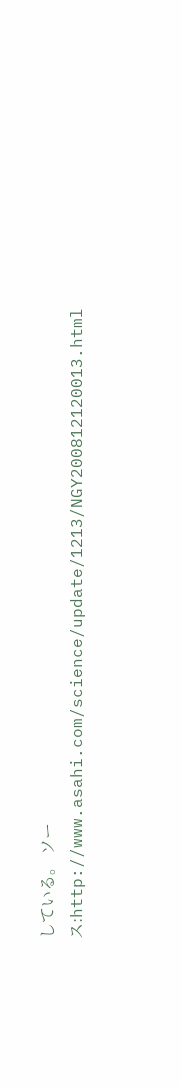している。 ソース:http://www.asahi.com/science/update/1213/NGY200812120013.html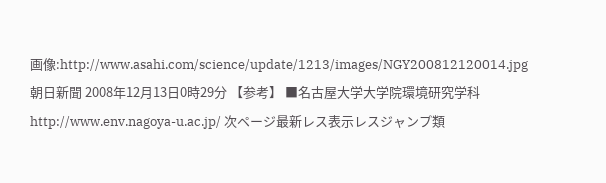画像:http://www.asahi.com/science/update/1213/images/NGY200812120014.jpg 朝日新聞 2008年12月13日0時29分 【参考】 ■名古屋大学大学院環境研究学科 http://www.env.nagoya-u.ac.jp/ 次ページ最新レス表示レスジャンプ類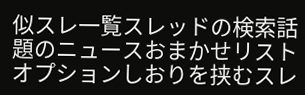似スレ一覧スレッドの検索話題のニュースおまかせリストオプションしおりを挟むスレ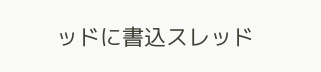ッドに書込スレッド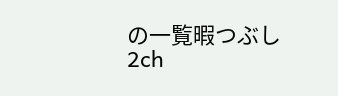の一覧暇つぶし2ch